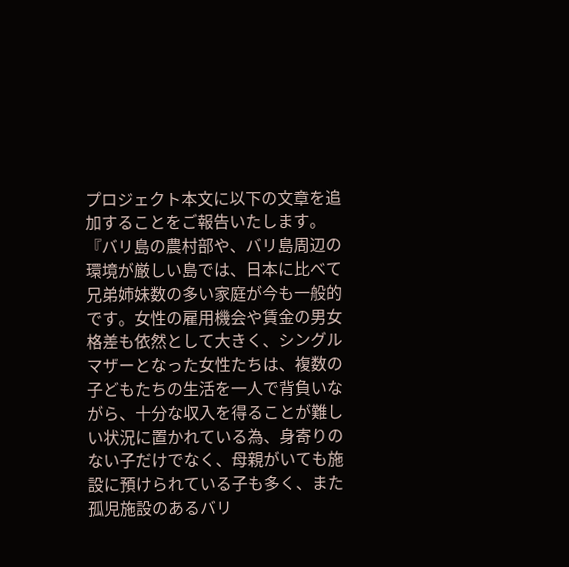プロジェクト本文に以下の文章を追加することをご報告いたします。
『バリ島の農村部や、バリ島周辺の環境が厳しい島では、日本に比べて兄弟姉妹数の多い家庭が今も一般的です。女性の雇用機会や賃金の男女格差も依然として大きく、シングルマザーとなった女性たちは、複数の子どもたちの生活を一人で背負いながら、十分な収入を得ることが難しい状況に置かれている為、身寄りのない子だけでなく、母親がいても施設に預けられている子も多く、また孤児施設のあるバリ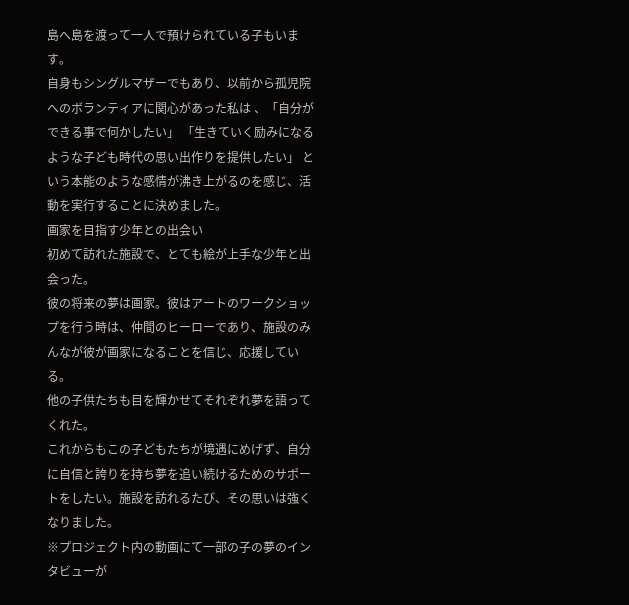島へ島を渡って一人で預けられている子もいます。
自身もシングルマザーでもあり、以前から孤児院へのボランティアに関心があった私は 、「自分ができる事で何かしたい」 「生きていく励みになるような子ども時代の思い出作りを提供したい」 という本能のような感情が沸き上がるのを感じ、活動を実行することに決めました。
画家を目指す少年との出会い
初めて訪れた施設で、とても絵が上手な少年と出会った。
彼の将来の夢は画家。彼はアートのワークショップを行う時は、仲間のヒーローであり、施設のみんなが彼が画家になることを信じ、応援している。
他の子供たちも目を輝かせてそれぞれ夢を語ってくれた。
これからもこの子どもたちが境遇にめげず、自分に自信と誇りを持ち夢を追い続けるためのサポートをしたい。施設を訪れるたび、その思いは強くなりました。
※プロジェクト内の動画にて一部の子の夢のインタビューが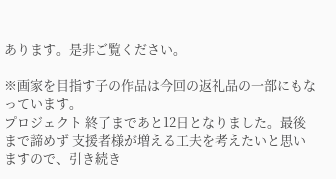あります。是非ご覧ください。

※画家を目指す子の作品は今回の返礼品の一部にもなっています。
プロジェクト 終了まであと12日となりました。最後まで諦めず 支援者様が増える工夫を考えたいと思いますので、引き続き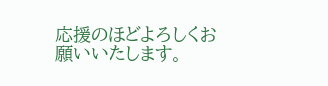応援のほどよろしくお願いいたします。